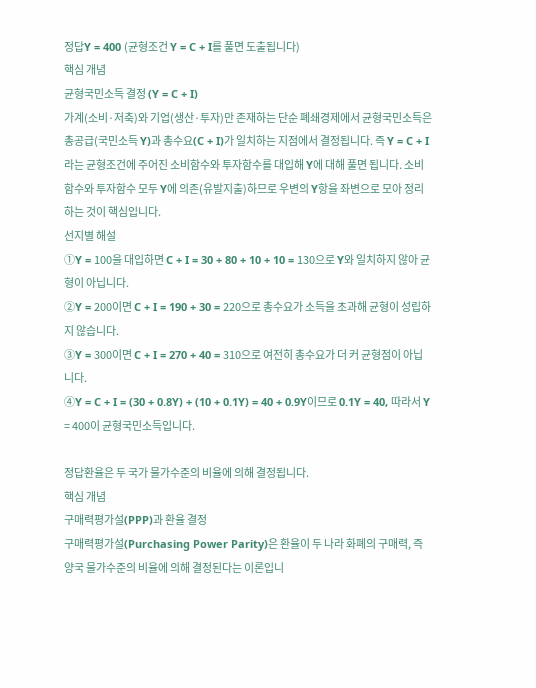정답Y = 400 (균형조건 Y = C + I를 풀면 도출됩니다)
핵심 개념
균형국민소득 결정 (Y = C + I)
가계(소비·저축)와 기업(생산·투자)만 존재하는 단순 폐쇄경제에서 균형국민소득은 총공급(국민소득 Y)과 총수요(C + I)가 일치하는 지점에서 결정됩니다. 즉 Y = C + I라는 균형조건에 주어진 소비함수와 투자함수를 대입해 Y에 대해 풀면 됩니다. 소비함수와 투자함수 모두 Y에 의존(유발지출)하므로 우변의 Y항을 좌변으로 모아 정리하는 것이 핵심입니다.
선지별 해설
①Y = 100을 대입하면 C + I = 30 + 80 + 10 + 10 = 130으로 Y와 일치하지 않아 균형이 아닙니다.
②Y = 200이면 C + I = 190 + 30 = 220으로 총수요가 소득을 초과해 균형이 성립하지 않습니다.
③Y = 300이면 C + I = 270 + 40 = 310으로 여전히 총수요가 더 커 균형점이 아닙니다.
④Y = C + I = (30 + 0.8Y) + (10 + 0.1Y) = 40 + 0.9Y이므로 0.1Y = 40, 따라서 Y = 400이 균형국민소득입니다.

정답환율은 두 국가 물가수준의 비율에 의해 결정됩니다.
핵심 개념
구매력평가설(PPP)과 환율 결정
구매력평가설(Purchasing Power Parity)은 환율이 두 나라 화폐의 구매력, 즉 양국 물가수준의 비율에 의해 결정된다는 이론입니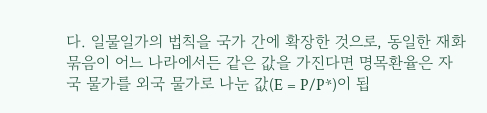다. 일물일가의 법칙을 국가 간에 확장한 것으로, 동일한 재화 묶음이 어느 나라에서든 같은 값을 가진다면 명목환율은 자국 물가를 외국 물가로 나눈 값(E = P/P*)이 됩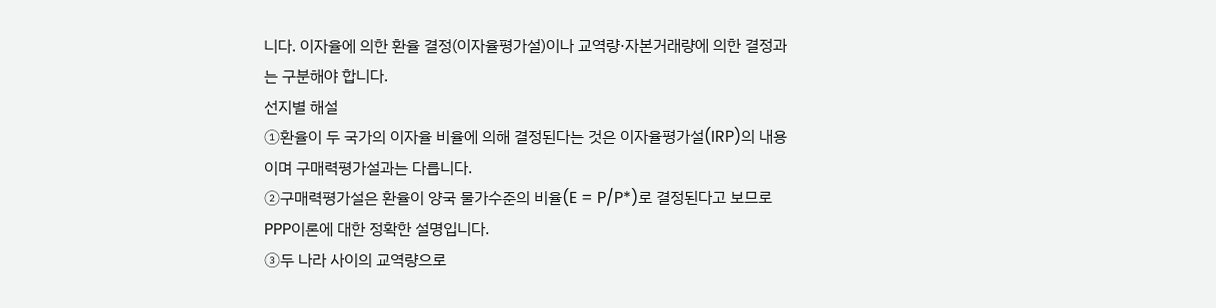니다. 이자율에 의한 환율 결정(이자율평가설)이나 교역량·자본거래량에 의한 결정과는 구분해야 합니다.
선지별 해설
①환율이 두 국가의 이자율 비율에 의해 결정된다는 것은 이자율평가설(IRP)의 내용이며 구매력평가설과는 다릅니다.
②구매력평가설은 환율이 양국 물가수준의 비율(E = P/P*)로 결정된다고 보므로 PPP이론에 대한 정확한 설명입니다.
③두 나라 사이의 교역량으로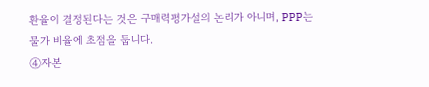환율이 결정된다는 것은 구매력평가설의 논리가 아니며, PPP는 물가 비율에 초점을 둡니다.
④자본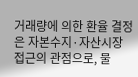거래량에 의한 환율 결정은 자본수지·자산시장 접근의 관점으로, 물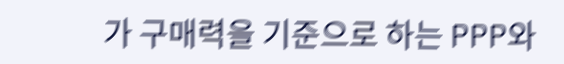가 구매력을 기준으로 하는 PPP와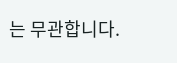는 무관합니다.